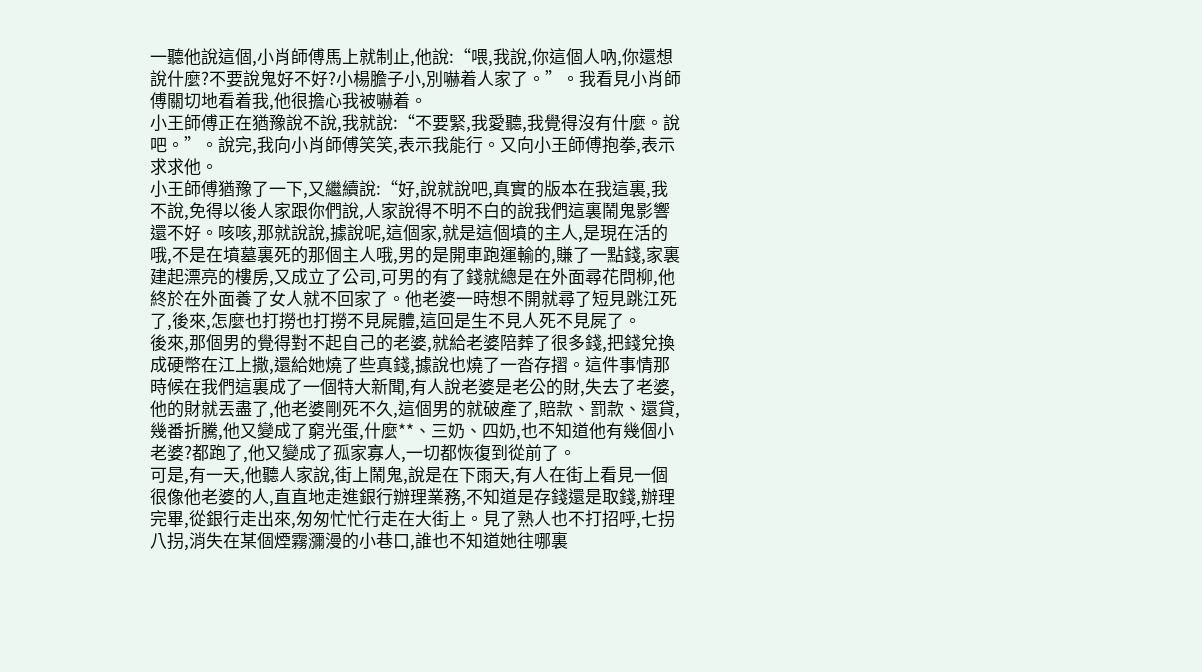一聽他說這個,小肖師傅馬上就制止,他說:“喂,我說,你這個人吶,你還想說什麼?不要說鬼好不好?小楊膽子小,別嚇着人家了。”。我看見小肖師傅關切地看着我,他很擔心我被嚇着。
小王師傅正在猶豫說不說,我就說:“不要緊,我愛聽,我覺得沒有什麼。說吧。”。說完,我向小肖師傅笑笑,表示我能行。又向小王師傅抱拳,表示求求他。
小王師傅猶豫了一下,又繼續說:“好,說就說吧,真實的版本在我這裏,我不說,免得以後人家跟你們說,人家說得不明不白的說我們這裏鬧鬼影響還不好。咳咳,那就說說,據說呢,這個家,就是這個墳的主人,是現在活的哦,不是在墳墓裏死的那個主人哦,男的是開車跑運輸的,賺了一點錢,家裏建起漂亮的樓房,又成立了公司,可男的有了錢就總是在外面尋花問柳,他終於在外面養了女人就不回家了。他老婆一時想不開就尋了短見跳江死了,後來,怎麼也打撈也打撈不見屍體,這回是生不見人死不見屍了。
後來,那個男的覺得對不起自己的老婆,就給老婆陪葬了很多錢,把錢兌換成硬幣在江上撒,還給她燒了些真錢,據說也燒了一沓存摺。這件事情那時候在我們這裏成了一個特大新聞,有人說老婆是老公的財,失去了老婆,他的財就丟盡了,他老婆剛死不久,這個男的就破產了,賠款、罰款、還貸,幾番折騰,他又變成了窮光蛋,什麼**、三奶、四奶,也不知道他有幾個小老婆?都跑了,他又變成了孤家寡人,一切都恢復到從前了。
可是,有一天,他聽人家說,街上鬧鬼,說是在下雨天,有人在街上看見一個很像他老婆的人,直直地走進銀行辦理業務,不知道是存錢還是取錢,辦理完畢,從銀行走出來,匆匆忙忙行走在大街上。見了熟人也不打招呼,七拐八拐,消失在某個煙霧瀰漫的小巷口,誰也不知道她往哪裏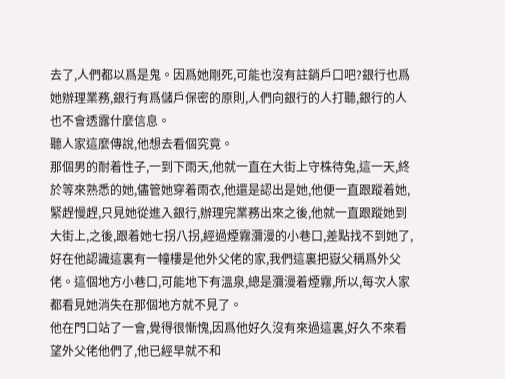去了,人們都以爲是鬼。因爲她剛死,可能也沒有註銷戶口吧?銀行也爲她辦理業務,銀行有爲儲戶保密的原則,人們向銀行的人打聽,銀行的人也不會透露什麼信息。
聽人家這麼傳說,他想去看個究竟。
那個男的耐着性子,一到下雨天,他就一直在大街上守株待兔,這一天,終於等來熟悉的她,儘管她穿着雨衣,他還是認出是她,他便一直跟蹤着她,緊趕慢趕,只見她從進入銀行,辦理完業務出來之後,他就一直跟蹤她到大街上,之後,跟着她七拐八拐,經過煙霧瀰漫的小巷口,差點找不到她了,好在他認識這裏有一幢樓是他外父佬的家,我們這裏把嶽父稱爲外父佬。這個地方小巷口,可能地下有溫泉,總是瀰漫着煙霧,所以,每次人家都看見她消失在那個地方就不見了。
他在門口站了一會,覺得很慚愧,因爲他好久沒有來過這裏,好久不來看望外父佬他們了,他已經早就不和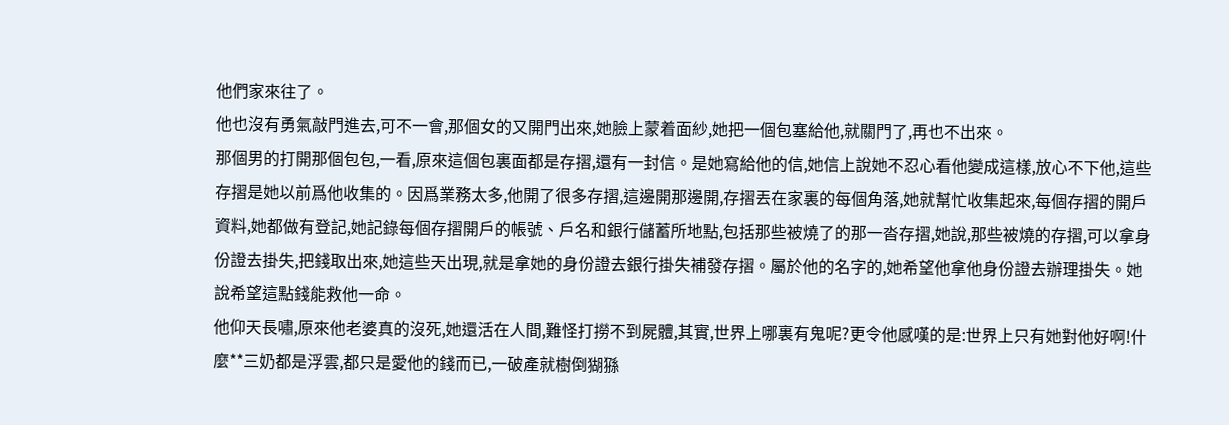他們家來往了。
他也沒有勇氣敲門進去,可不一會,那個女的又開門出來,她臉上蒙着面紗,她把一個包塞給他,就關門了,再也不出來。
那個男的打開那個包包,一看,原來這個包裏面都是存摺,還有一封信。是她寫給他的信,她信上說她不忍心看他變成這樣,放心不下他,這些存摺是她以前爲他收集的。因爲業務太多,他開了很多存摺,這邊開那邊開,存摺丟在家裏的每個角落,她就幫忙收集起來,每個存摺的開戶資料,她都做有登記,她記錄每個存摺開戶的帳號、戶名和銀行儲蓄所地點,包括那些被燒了的那一沓存摺,她說,那些被燒的存摺,可以拿身份證去掛失,把錢取出來,她這些天出現,就是拿她的身份證去銀行掛失補發存摺。屬於他的名字的,她希望他拿他身份證去辦理掛失。她說希望這點錢能救他一命。
他仰天長嘯,原來他老婆真的沒死,她還活在人間,難怪打撈不到屍體,其實,世界上哪裏有鬼呢?更令他感嘆的是:世界上只有她對他好啊!什麼**三奶都是浮雲,都只是愛他的錢而已,一破產就樹倒猢猻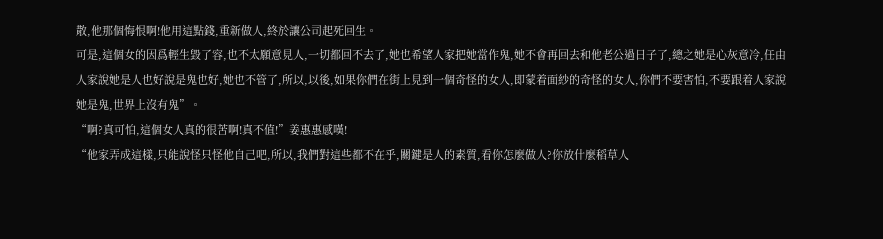散,他那個悔恨啊!他用這點錢,重新做人,終於讓公司起死回生。
可是,這個女的因爲輕生毀了容,也不太願意見人,一切都回不去了,她也希望人家把她當作鬼,她不會再回去和他老公過日子了,總之她是心灰意冷,任由人家說她是人也好說是鬼也好,她也不管了,所以,以後,如果你們在街上見到一個奇怪的女人,即蒙着面紗的奇怪的女人,你們不要害怕,不要跟着人家說她是鬼,世界上沒有鬼”。
“啊?真可怕,這個女人真的很苦啊!真不值!”姜惠惠感嘆!
“他家弄成這樣,只能說怪只怪他自己吧,所以,我們對這些都不在乎,關鍵是人的素質,看你怎麼做人?你放什麼稻草人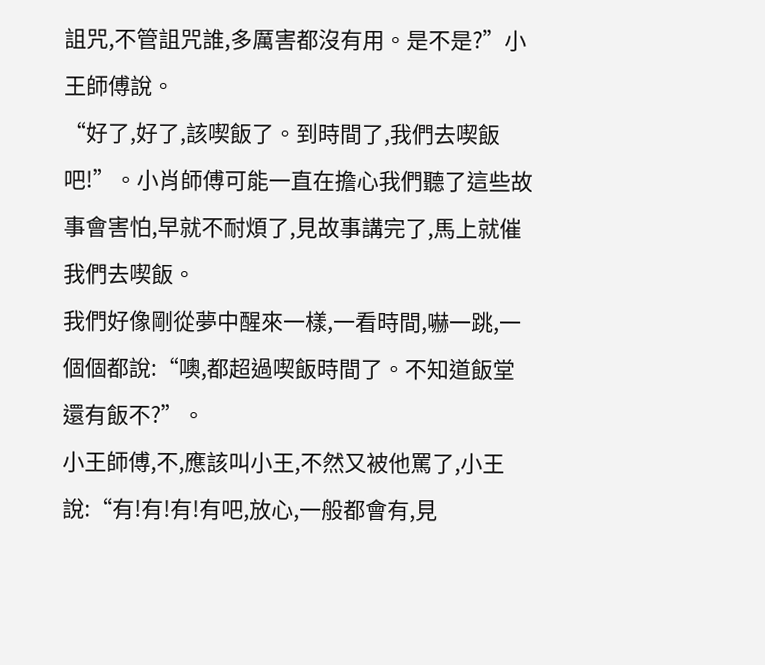詛咒,不管詛咒誰,多厲害都沒有用。是不是?”小王師傅說。
“好了,好了,該喫飯了。到時間了,我們去喫飯吧!”。小肖師傅可能一直在擔心我們聽了這些故事會害怕,早就不耐煩了,見故事講完了,馬上就催我們去喫飯。
我們好像剛從夢中醒來一樣,一看時間,嚇一跳,一個個都說:“噢,都超過喫飯時間了。不知道飯堂還有飯不?”。
小王師傅,不,應該叫小王,不然又被他罵了,小王說:“有!有!有!有吧,放心,一般都會有,見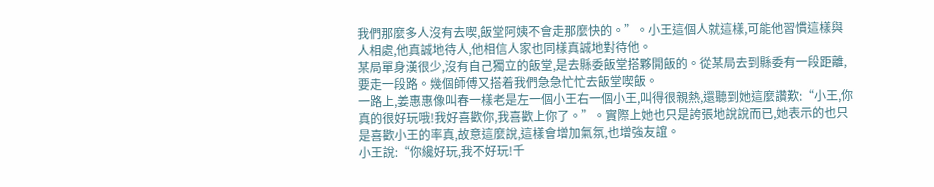我們那麼多人沒有去喫,飯堂阿姨不會走那麼快的。”。小王這個人就這樣,可能他習慣這樣與人相處,他真誠地待人,他相信人家也同樣真誠地對待他。
某局單身漢很少,沒有自己獨立的飯堂,是去縣委飯堂搭夥開飯的。從某局去到縣委有一段距離,要走一段路。幾個師傅又搭着我們急急忙忙去飯堂喫飯。
一路上,姜惠惠像叫春一樣老是左一個小王右一個小王,叫得很親熱,還聽到她這麼讚歎:“小王,你真的很好玩哦!我好喜歡你,我喜歡上你了。”。實際上她也只是誇張地說說而已,她表示的也只是喜歡小王的率真,故意這麼說,這樣會增加氣氛,也增強友誼。
小王說:“你纔好玩,我不好玩!千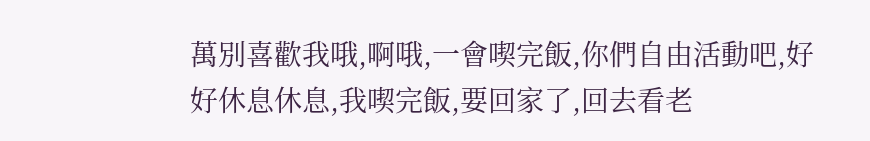萬別喜歡我哦,啊哦,一會喫完飯,你們自由活動吧,好好休息休息,我喫完飯,要回家了,回去看老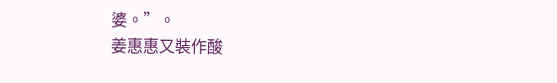婆。”。
姜惠惠又裝作酸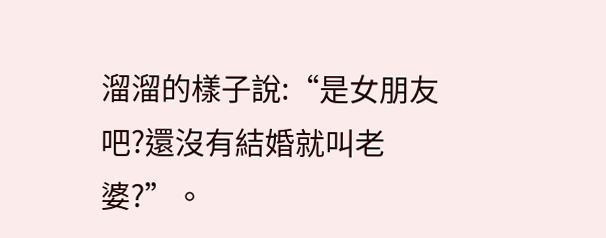溜溜的樣子說:“是女朋友吧?還沒有結婚就叫老婆?”。